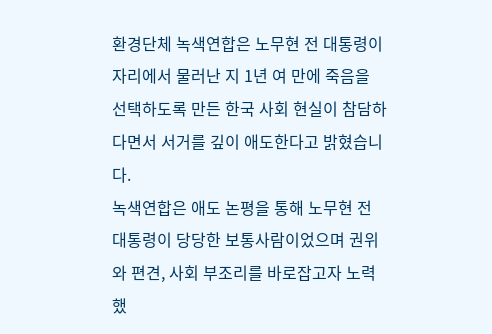환경단체 녹색연합은 노무현 전 대통령이 자리에서 물러난 지 1년 여 만에 죽음을 선택하도록 만든 한국 사회 현실이 참담하다면서 서거를 깊이 애도한다고 밝혔습니다.
녹색연합은 애도 논평을 통해 노무현 전 대통령이 당당한 보통사람이었으며 권위와 편견, 사회 부조리를 바로잡고자 노력했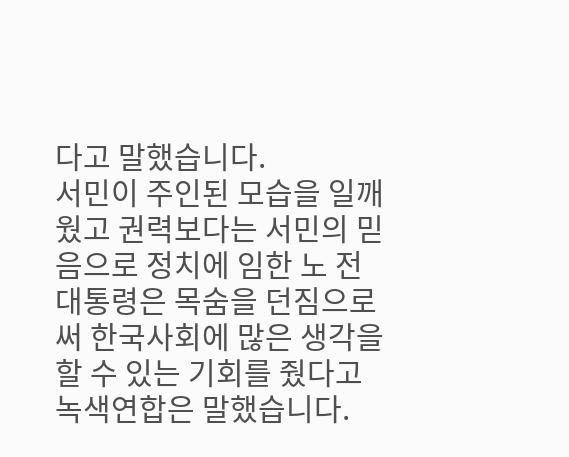다고 말했습니다.
서민이 주인된 모습을 일깨웠고 권력보다는 서민의 믿음으로 정치에 임한 노 전 대통령은 목숨을 던짐으로써 한국사회에 많은 생각을 할 수 있는 기회를 줬다고 녹색연합은 말했습니다.